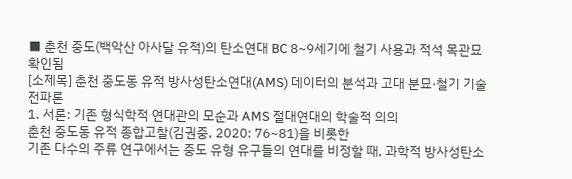■ 춘천 중도(백악산 아사달 유적)의 탄소연대 BC 8~9세기에 철기 사용과 적석 목관묘 확인됨
[소제목] 춘천 중도동 유적 방사성탄소연대(AMS) 데이터의 분석과 고대 분묘·철기 기술 전파론
1. 서론: 기존 형식학적 연대관의 모순과 AMS 절대연대의 학술적 의의
춘천 중도동 유적 종합고찰(김권중, 2020: 76~81)을 비롯한
기존 다수의 주류 연구에서는 중도 유형 유구들의 연대를 비정할 때, 과학적 방사성탄소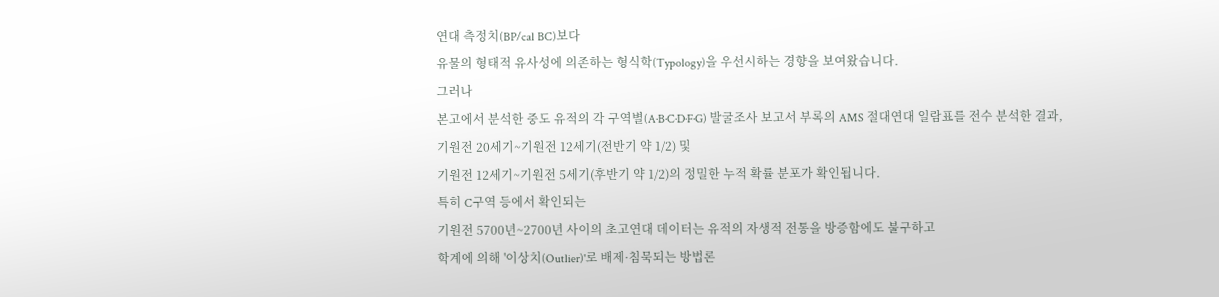연대 측정치(BP/cal BC)보다
유물의 형태적 유사성에 의존하는 형식학(Typology)을 우선시하는 경향을 보여왔습니다.
그러나
본고에서 분석한 중도 유적의 각 구역별(A·B·C·D·F·G) 발굴조사 보고서 부록의 AMS 절대연대 일람표를 전수 분석한 결과,
기원전 20세기~기원전 12세기(전반기 약 1/2) 및
기원전 12세기~기원전 5세기(후반기 약 1/2)의 정밀한 누적 확률 분포가 확인됩니다.
특히 C구역 등에서 확인되는
기원전 5700년~2700년 사이의 초고연대 데이터는 유적의 자생적 전통을 방증함에도 불구하고
학계에 의해 '이상치(Outlier)'로 배제·침묵되는 방법론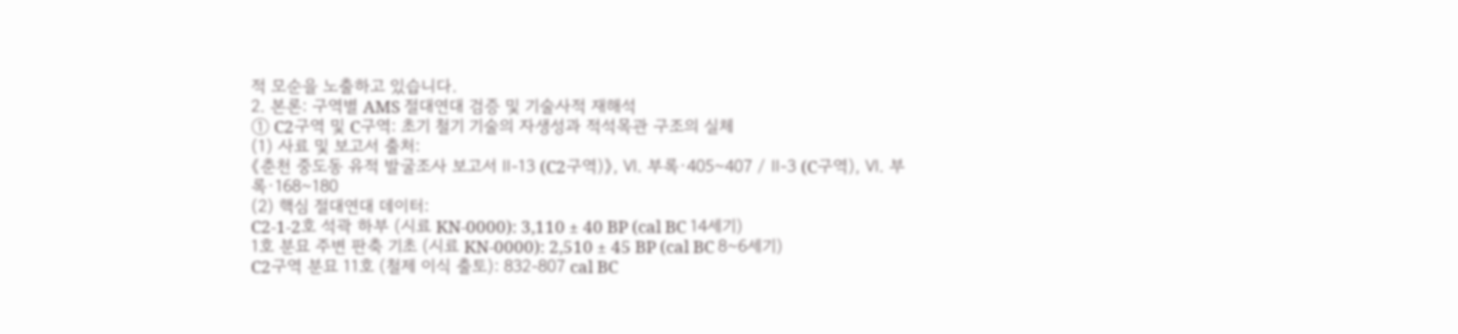적 모순을 노출하고 있습니다.
2. 본론: 구역별 AMS 절대연대 검증 및 기술사적 재해석
① C2구역 및 C구역: 초기 철기 기술의 자생성과 적석목관 구조의 실체
(1) 사료 및 보고서 출처:
《춘천 중도동 유적 발굴조사 보고서 Ⅱ-13 (C2구역)》, Ⅵ. 부록·405~407 / Ⅱ-3 (C구역), Ⅵ. 부록·168~180
(2) 핵심 절대연대 데이터:
C2-1-2호 석곽 하부 (시료 KN-0000): 3,110 ± 40 BP (cal BC 14세기)
1호 분묘 주변 판축 기초 (시료 KN-0000): 2,510 ± 45 BP (cal BC 8~6세기)
C2구역 분묘 11호 (철제 이식 출토): 832-807 cal BC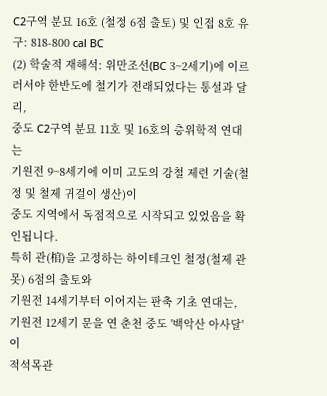C2구역 분묘 16호 (철정 6점 출토) 및 인접 8호 유구: 818-800 cal BC
(2) 학술적 재해석: 위만조선(BC 3~2세기)에 이르러서야 한반도에 철기가 전래되었다는 통설과 달리,
중도 C2구역 분묘 11호 및 16호의 층위학적 연대는
기원전 9~8세기에 이미 고도의 강철 제련 기술(철정 및 철제 귀걸이 생산)이
중도 지역에서 독점적으로 시작되고 있었음을 확인됩니다.
특히 관(棺)을 고정하는 하이테크인 철정(철제 관못) 6점의 출토와
기원전 14세기부터 이어지는 판축 기초 연대는,
기원전 12세기 문을 연 춘천 중도 '백악산 아사달'이
적석목관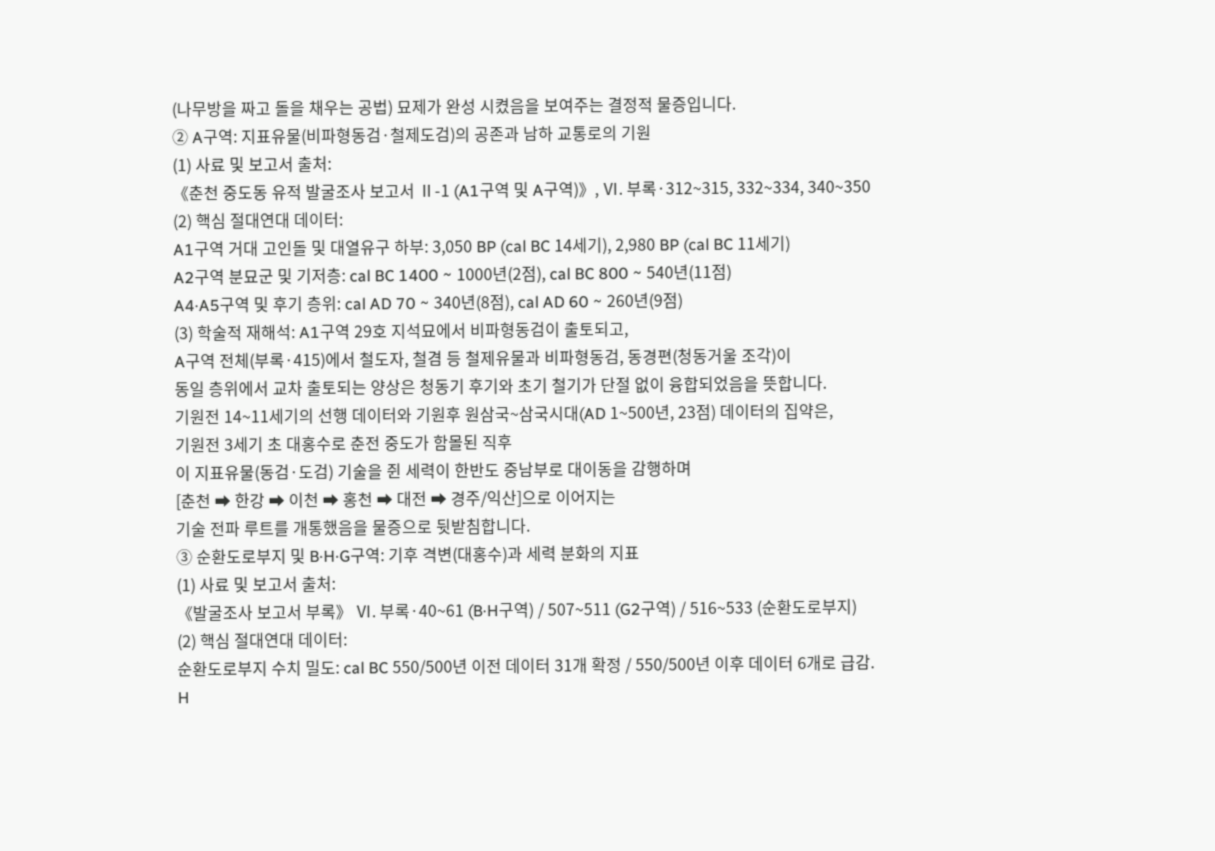(나무방을 짜고 돌을 채우는 공법) 묘제가 완성 시켰음을 보여주는 결정적 물증입니다.
② A구역: 지표유물(비파형동검·철제도검)의 공존과 남하 교통로의 기원
(1) 사료 및 보고서 출처:
《춘천 중도동 유적 발굴조사 보고서 Ⅱ-1 (A1구역 및 A구역)》, Ⅵ. 부록·312~315, 332~334, 340~350
(2) 핵심 절대연대 데이터:
A1구역 거대 고인돌 및 대열유구 하부: 3,050 BP (cal BC 14세기), 2,980 BP (cal BC 11세기)
A2구역 분묘군 및 기저층: cal BC 1400 ~ 1000년(2점), cal BC 800 ~ 540년(11점)
A4·A5구역 및 후기 층위: cal AD 70 ~ 340년(8점), cal AD 60 ~ 260년(9점)
(3) 학술적 재해석: A1구역 29호 지석묘에서 비파형동검이 출토되고,
A구역 전체(부록·415)에서 철도자, 철겸 등 철제유물과 비파형동검, 동경편(청동거울 조각)이
동일 층위에서 교차 출토되는 양상은 청동기 후기와 초기 철기가 단절 없이 융합되었음을 뜻합니다.
기원전 14~11세기의 선행 데이터와 기원후 원삼국~삼국시대(AD 1~500년, 23점) 데이터의 집약은,
기원전 3세기 초 대홍수로 춘전 중도가 함몰된 직후
이 지표유물(동검·도검) 기술을 쥔 세력이 한반도 중남부로 대이동을 감행하며
[춘천 ➡ 한강 ➡ 이천 ➡ 홍천 ➡ 대전 ➡ 경주/익산]으로 이어지는
기술 전파 루트를 개통했음을 물증으로 뒷받침합니다.
③ 순환도로부지 및 B·H·G구역: 기후 격변(대홍수)과 세력 분화의 지표
(1) 사료 및 보고서 출처:
《발굴조사 보고서 부록》 Ⅵ. 부록·40~61 (B·H구역) / 507~511 (G2구역) / 516~533 (순환도로부지)
(2) 핵심 절대연대 데이터:
순환도로부지 수치 밀도: cal BC 550/500년 이전 데이터 31개 확정 / 550/500년 이후 데이터 6개로 급감.
H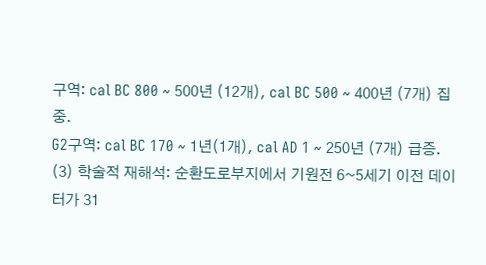구역: cal BC 800 ~ 500년 (12개), cal BC 500 ~ 400년 (7개) 집중.
G2구역: cal BC 170 ~ 1년(1개), cal AD 1 ~ 250년 (7개) 급증.
(3) 학술적 재해석: 순환도로부지에서 기원전 6~5세기 이전 데이터가 31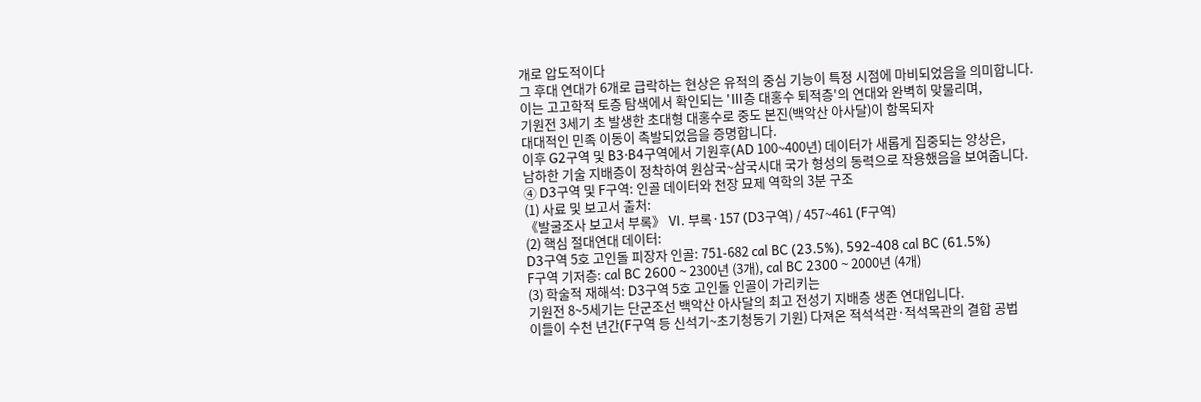개로 압도적이다
그 후대 연대가 6개로 급락하는 현상은 유적의 중심 기능이 특정 시점에 마비되었음을 의미합니다.
이는 고고학적 토층 탐색에서 확인되는 'Ⅲ층 대홍수 퇴적층'의 연대와 완벽히 맞물리며,
기원전 3세기 초 발생한 초대형 대홍수로 중도 본진(백악산 아사달)이 함목되자
대대적인 민족 이동이 촉발되었음을 증명합니다.
이후 G2구역 및 B3·B4구역에서 기원후(AD 100~400년) 데이터가 새롭게 집중되는 양상은,
남하한 기술 지배층이 정착하여 원삼국~삼국시대 국가 형성의 동력으로 작용했음을 보여줍니다.
④ D3구역 및 F구역: 인골 데이터와 천장 묘제 역학의 3분 구조
(1) 사료 및 보고서 출처:
《발굴조사 보고서 부록》 Ⅵ. 부록·157 (D3구역) / 457~461 (F구역)
(2) 핵심 절대연대 데이터:
D3구역 5호 고인돌 피장자 인골: 751-682 cal BC (23.5%), 592-408 cal BC (61.5%)
F구역 기저층: cal BC 2600 ~ 2300년 (3개), cal BC 2300 ~ 2000년 (4개)
(3) 학술적 재해석: D3구역 5호 고인돌 인골이 가리키는
기원전 8~5세기는 단군조선 백악산 아사달의 최고 전성기 지배층 생존 연대입니다.
이들이 수천 년간(F구역 등 신석기~초기청동기 기원) 다져온 적석석관·적석목관의 결합 공법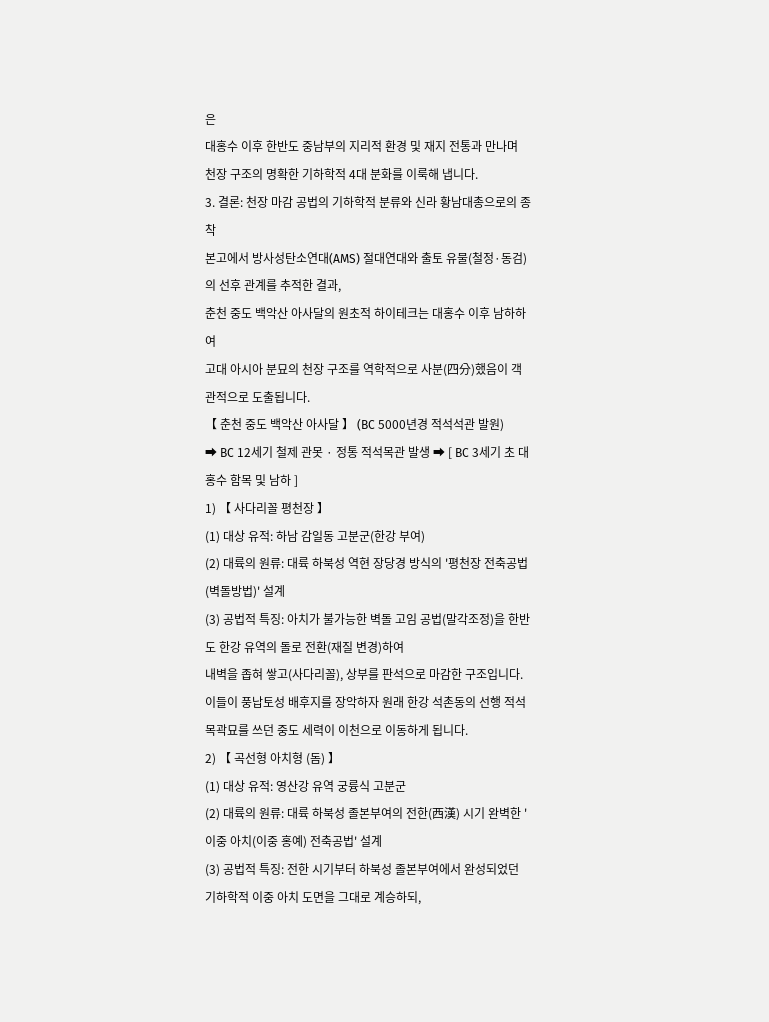은
대홍수 이후 한반도 중남부의 지리적 환경 및 재지 전통과 만나며
천장 구조의 명확한 기하학적 4대 분화를 이룩해 냅니다.
3. 결론: 천장 마감 공법의 기하학적 분류와 신라 황남대총으로의 종착
본고에서 방사성탄소연대(AMS) 절대연대와 출토 유물(철정·동검)의 선후 관계를 추적한 결과,
춘천 중도 백악산 아사달의 원초적 하이테크는 대홍수 이후 남하하여
고대 아시아 분묘의 천장 구조를 역학적으로 사분(四分)했음이 객관적으로 도출됩니다.
【 춘천 중도 백악산 아사달 】 (BC 5000년경 적석석관 발원)
➡ BC 12세기 철제 관못 · 정통 적석목관 발생 ➡ [ BC 3세기 초 대홍수 함목 및 남하 ]
1) 【 사다리꼴 평천장 】
(1) 대상 유적: 하남 감일동 고분군(한강 부여)
(2) 대륙의 원류: 대륙 하북성 역현 장당경 방식의 '평천장 전축공법(벽돌방법)' 설계
(3) 공법적 특징: 아치가 불가능한 벽돌 고임 공법(말각조정)을 한반도 한강 유역의 돌로 전환(재질 변경)하여
내벽을 좁혀 쌓고(사다리꼴), 상부를 판석으로 마감한 구조입니다.
이들이 풍납토성 배후지를 장악하자 원래 한강 석촌동의 선행 적석목곽묘를 쓰던 중도 세력이 이천으로 이동하게 됩니다.
2) 【 곡선형 아치형 (돔) 】
(1) 대상 유적: 영산강 유역 궁륭식 고분군
(2) 대륙의 원류: 대륙 하북성 졸본부여의 전한(西漢) 시기 완벽한 '이중 아치(이중 홍예) 전축공법' 설계
(3) 공법적 특징: 전한 시기부터 하북성 졸본부여에서 완성되었던 기하학적 이중 아치 도면을 그대로 계승하되,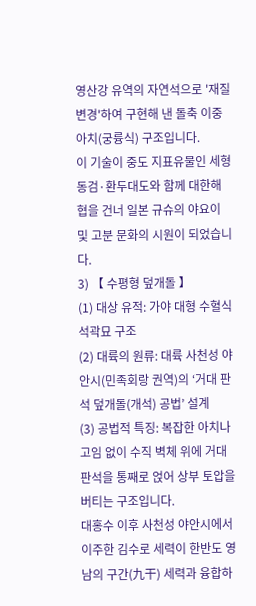영산강 유역의 자연석으로 '재질 변경'하여 구현해 낸 돌축 이중 아치(궁륭식) 구조입니다.
이 기술이 중도 지표유물인 세형동검·환두대도와 함께 대한해협을 건너 일본 규슈의 야요이 및 고분 문화의 시원이 되었습니다.
3) 【 수평형 덮개돌 】
(1) 대상 유적: 가야 대형 수혈식 석곽묘 구조
(2) 대륙의 원류: 대륙 사천성 야안시(민족회랑 권역)의 ‘거대 판석 덮개돌(개석) 공법’ 설계
(3) 공법적 특징: 복잡한 아치나 고임 없이 수직 벽체 위에 거대 판석을 통째로 얹어 상부 토압을 버티는 구조입니다.
대홍수 이후 사천성 야안시에서 이주한 김수로 세력이 한반도 영남의 구간(九干) 세력과 융합하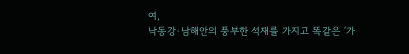여,
낙동강·남해안의 풍부한 석재를 가지고 똑같은 ‘가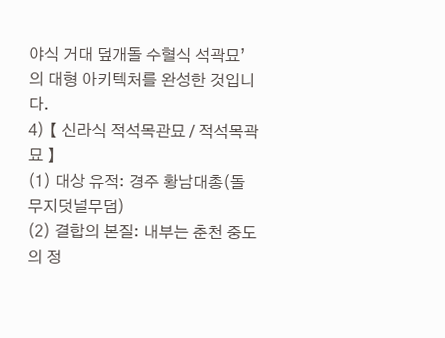야식 거대 덮개돌 수혈식 석곽묘’의 대형 아키텍처를 완성한 것입니다.
4) 【 신라식 적석목관묘 / 적석목곽묘 】
(1) 대상 유적: 경주 황남대총(돌무지덧널무덤)
(2) 결합의 본질: 내부는 춘천 중도의 정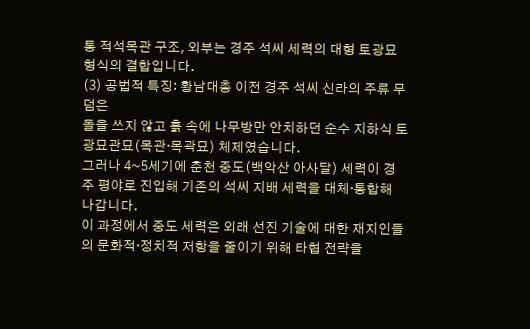통 적석목관 구조, 외부는 경주 석씨 세력의 대형 토광묘 형식의 결합입니다.
(3) 공법적 특징: 황남대총 이전 경주 석씨 신라의 주류 무덤은
돌을 쓰지 않고 흙 속에 나무방만 안치하던 순수 지하식 토광묘관묘(목관·목곽묘) 체제였습니다.
그러나 4~5세기에 춘천 중도(백악산 아사달) 세력이 경주 평야로 진입해 기존의 석씨 지배 세력을 대체·통합해 나갑니다.
이 과정에서 중도 세력은 외래 선진 기술에 대한 재지인들의 문화적·정치적 저항을 줄이기 위해 타협 전략을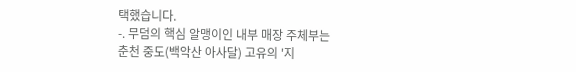택했습니다.
-. 무덤의 핵심 알맹이인 내부 매장 주체부는
춘천 중도(백악산 아사달) 고유의 '지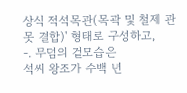상식 적석목관(목곽 및 철제 관못 결합)' 형태로 구성하고,
-. 무덤의 겉모습은
석씨 왕조가 수백 년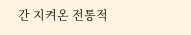간 지켜온 전통적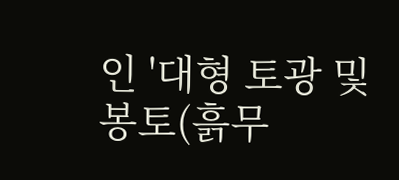인 '대형 토광 및 봉토(흙무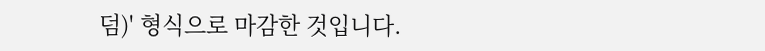덤)' 형식으로 마감한 것입니다.